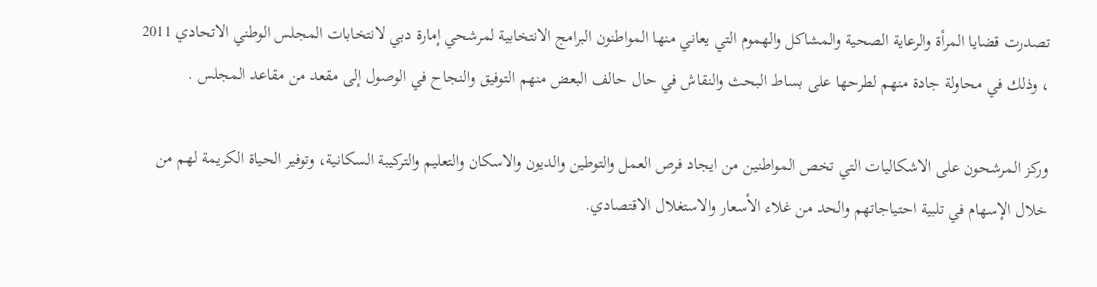تصدرت قضايا المرأة والرعاية الصحية والمشاكل والهموم التي يعاني منها المواطنون البرامج الانتخابية لمرشحي إمارة دبي لانتخابات المجلس الوطني الاتحادي 2011 ، وذلك في محاولة جادة منهم لطرحها على بساط البحث والنقاش في حال حالف البعض منهم التوفيق والنجاح في الوصول إلى مقعد من مقاعد المجلس .

وركز المرشحون على الاشكاليات التي تخص المواطنين من ايجاد فرص العمل والتوطين والديون والاسكان والتعليم والتركيبة السكانية، وتوفير الحياة الكريمة لهم من خلال الإسهام في تلبية احتياجاتهم والحد من غلاء الأسعار والاستغلال الاقتصادي.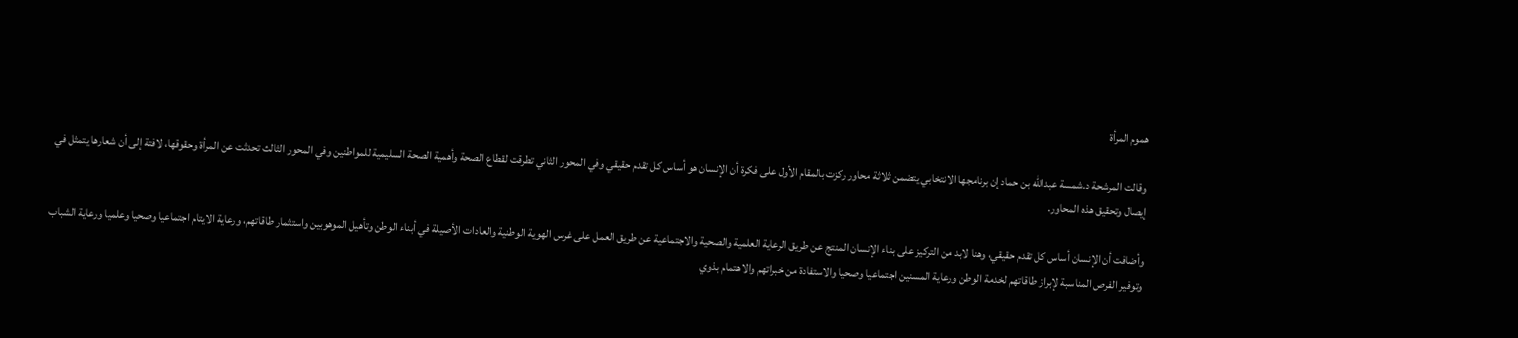هموم المرأة

وقالت المرشحة د.شمسة عبدالله بن حماد إن برنامجها الانتخابي يتضمن ثلاثة محاور ركزت بالمقام الأول على فكرة أن الإنسان هو أساس كل تقدم حقيقي وفي المحور الثاني تطرقت لقطاع الصحة وأهمية الصحة السليمية للمواطنين وفي المحور الثالث تحدثت عن المرأة وحقوقها، لافتة إلى أن شعارها يتمثل في إيصال وتحقيق هذه المحاور.

وأضافت أن الإنسان أساس كل تقدم حقيقي، وهنا لابد من التركيز على بناء الإنسان المنتج عن طريق الرعاية العلمية والصحية والاجتماعية عن طريق العمل على غرس الهوية الوطنية والعادات الأصيلة في أبناء الوطن وتأهيل الموهوبين واستثمار طاقاتهم، ورعاية الايتام اجتماعيا وصحيا وعلميا ورعاية الشباب وتوفير الفرص المناسبة لإبراز طاقاتهم لخدمة الوطن ورعاية المسنين اجتماعيا وصحيا والاستفادة من خبراتهم والاهتمام بذوي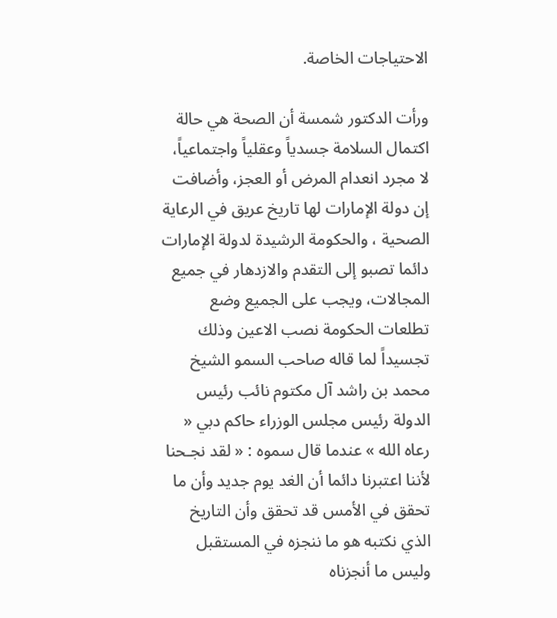الاحتياجات الخاصة.

ورأت الدكتور شمسة أن الصحة هي حالة اكتمال السلامة جسدياً وعقلياً واجتماعياً، لا مجرد انعدام المرض أو العجز، وأضافت إن دولة الإمارات لها تاريخ عريق في الرعاية الصحية ، والحكومة الرشيدة لدولة الإمارات دائما تصبو إلى التقدم والازدهار في جميع المجالات، ويجب على الجميع وضع تطلعات الحكومة نصب الاعين وذلك تجسيداً لما قاله صاحب السمو الشيخ محمد بن راشد آل مكتوم نائب رئيس الدولة رئيس مجلس الوزراء حاكم دبي « رعاه الله » عندما قال سموه : « لقد نجـحنا لأننا اعتبرنا دائما أن الغد يوم جديد وأن ما تحقق في الأمس قد تحقق وأن التاريخ الذي نكتبه هو ما ننجزه في المستقبل وليس ما أنجزناه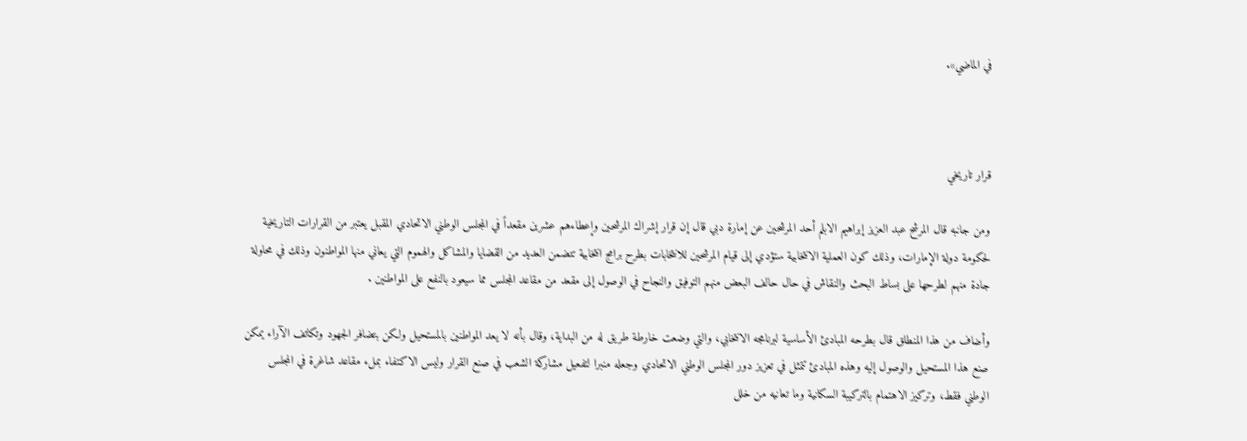في الماضي».



قرار تاريخي

ومن جانبه قال المرشح عبد العزيز إبراهيم الابلم أحد المرشحين عن إمارة دبي قال إن قرار إشراك المرشحين وإعطاءهم عشرين مقعداً في المجلس الوطني الاتحادي المقبل يعتبر من القرارات التاريخية لحكومة دولة الإمارات، وذلك كون العملية الانتخابية ستؤدي إلى قيام المرشحين للانتخابات بطرح برامج انتخابية تتضمن العديد من القضايا والمشاكل والهموم التي يعاني منها المواطنون وذلك في محاولة جادة منهم لطرحها على بساط البحث والنقاش في حال حالف البعض منهم التوفيق والنجاح في الوصول إلى مقعد من مقاعد المجلس مما سيعود بالنفع على المواطنين .

وأضاف من هذا المنطلق قال بطرحه المبادئ الأساسية لبرنامجه الانتخابي، والتي وضعت خارطة طريق له من البداية، وقال بأنه لا يعد المواطنين بالمستحيل ولكن بتضافر الجهود وتكاتف الآراء يمكن صنع هذا المستحيل والوصول إليه وهذه المبادئ تتمثل في تعزيز دور المجلس الوطني الاتحادي وجعله منبرا لتفعيل مشاركة الشعب في صنع القرار وليس الاكتفاء بملء مقاعد شاغرة في المجلس الوطني فقط، وتركيز الاهتمام بالتركيبة السكانية وما تعانيه من خلل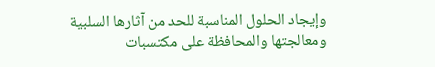وإيجاد الحلول المناسبة للحد من آثارها السلبية ومعالجتها والمحافظة على مكتسبات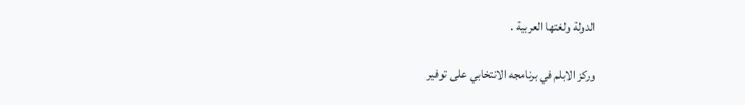الدولة ولغتها العربية .

وركز الابلم في برنامجه الانتخابي على توفير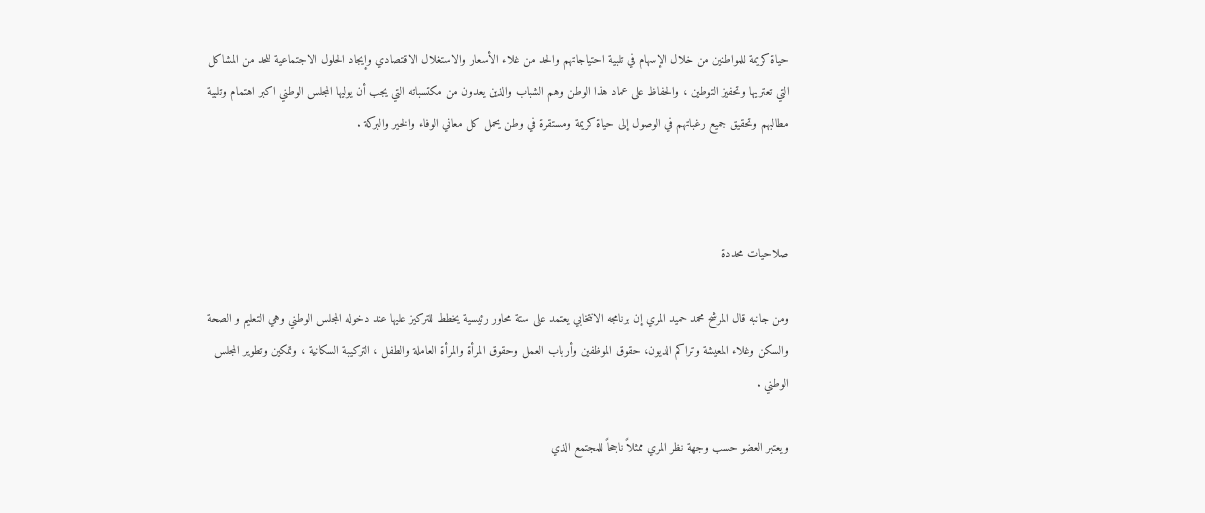حياة كريمة للمواطنين من خلال الإسهام في تلبية احتياجاتهم والحد من غلاء الأسعار والاستغلال الاقتصادي وإيجاد الحلول الاجتماعية للحد من المشاكل التي تعتريها وتحفيز التوطين ، والحفاظ على عماد هذا الوطن وهم الشباب والذين يعدون من مكتسباته التي يجب أن يوليها المجلس الوطني اكبر اهتمام وتلبية مطالبهم وتحقيق جميع رغباتهم في الوصول إلى حياة كريمة ومستقرة في وطن يحمل كل معاني الوفاء والخير والبركة .



صلاحيات محددة

ومن جانبه قال المرشح محمد حميد المري إن برنامجه الانتخابي يعتمد على ستة محاور رئيسية يخطط للتركيز عليها عند دخوله المجلس الوطني وهي التعليم و الصحة والسكن وغلاء المعيشة وتراكم الديون، حقوق الموظفين وأرباب العمل وحقوق المرأة والمرأة العاملة والطفل ، التركيبة السكانية ، وتمكين وتطوير المجلس الوطني .

ويعتبر العضو حسب وجهة نظر المري ممثلاً ناجحاً للمجتمع الذي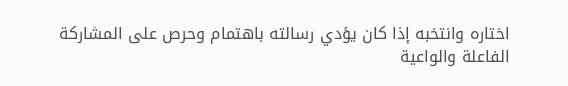اختاره وانتخبه إذا كان يؤدي رسالته باهتمام وحرص على المشاركة الفاعلة والواعية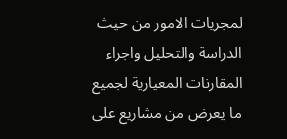لمجريات الامور من حيث الدراسة والتحليل واجراء المقارنات المعيارية لجميع ما يعرض من مشاريع على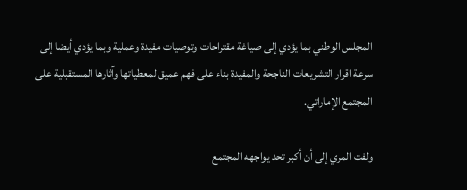المجلس الوطني بما يؤدي إلى صياغة مقتراحات وتوصيات مفيدة وعملية وبما يؤدي أيضا إلى سرعة اقرار التشريعات الناجحة والمفيدة بناء على فهم عميق لمعطياتها وآثارها المستقبلية على المجتمع الإماراتي.

ولفت المري إلى أن أكبر تحد يواجهه المجتمع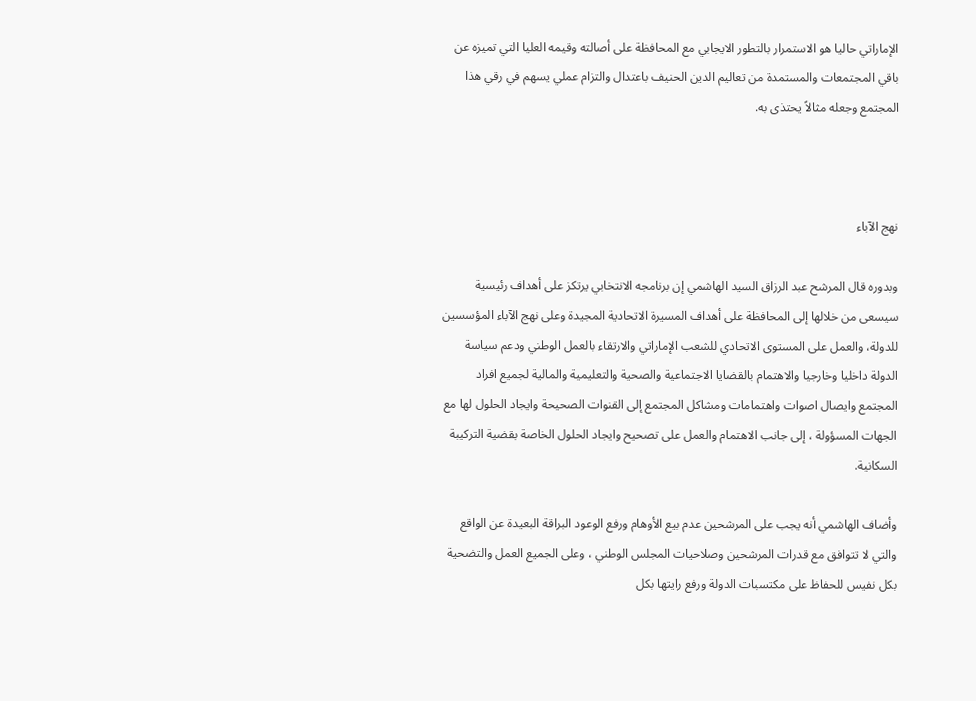الإماراتي حاليا هو الاستمرار بالتطور الايجابي مع المحافظة على أصالته وقيمه العليا التي تميزه عن باقي المجتمعات والمستمدة من تعاليم الدين الحنيف باعتدال والتزام عملي يسهم في رقي هذا المجتمع وجعله مثالاً يحتذى به.



نهج الآباء

وبدوره قال المرشح عبد الرزاق السيد الهاشمي إن برنامجه الانتخابي يرتكز على أهداف رئيسية سيسعى من خلالها إلى المحافظة على أهداف المسيرة الاتحادية المجيدة وعلى نهج الآباء المؤسسين للدولة، والعمل على المستوى الاتحادي للشعب الإماراتي والارتقاء بالعمل الوطني ودعم سياسة الدولة داخليا وخارجيا والاهتمام بالقضايا الاجتماعية والصحية والتعليمية والمالية لجميع افراد المجتمع وايصال اصوات واهتمامات ومشاكل المجتمع إلى القنوات الصحيحة وايجاد الحلول لها مع الجهات المسؤولة ، إلى جانب الاهتمام والعمل على تصحيح وايجاد الحلول الخاصة بقضية التركيبة السكانية.

وأضاف الهاشمي أنه يجب على المرشحين عدم بيع الأوهام ورفع الوعود البراقة البعيدة عن الواقع والتي لا تتوافق مع قدرات المرشحين وصلاحيات المجلس الوطني ، وعلى الجميع العمل والتضحية بكل نفيس للحفاظ على مكتسبات الدولة ورفع رايتها بكل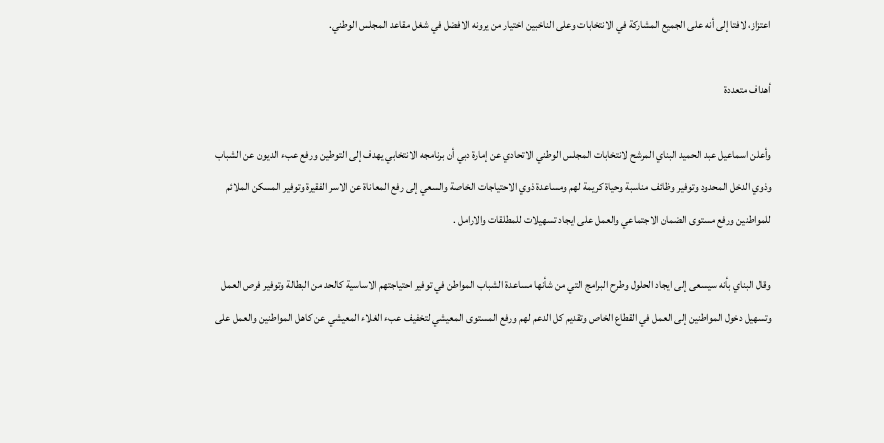اعتزاز، لافتا إلى أنه على الجميع المشاركة في الانتخابات وعلى الناخبين اختيار من يرونه الافضل في شغل مقاعد المجلس الوطني.

أهداف متعددة

وأعلن اسماعيل عبد الحميد البناي المرشح لانتخابات المجلس الوطني الاتحادي عن إمارة دبي أن برنامجه الانتخابي يهدف إلى التوطين ورفع عبء الديون عن الشباب وذوي الدخل المحدود وتوفير وظائف مناسبة وحياة كريمة لهم ومساعدة ذوي الاحتياجات الخاصة والسعي إلى رفع المعاناة عن الاسر الفقيرة وتوفير المسكن الملائم للمواطنين ورفع مستوى الضمان الاجتماعي والعمل على ايجاد تسهيلات للمطلقات والارامل .

وقال البناي بأنه سيسعى إلى ايجاد الحلول وطرح البرامج التي من شأنها مساعدة الشباب المواطن في توفير احتياجتهم الاساسية كالحد من البطالة وتوفير فرص العمل وتسهيل دخول المواطنين إلى العمل في القطاع الخاص وتقديم كل الدعم لهم ورفع المستوى المعيشي لتخفيف عبء الغلاء المعيشي عن كاهل المواطنين والعمل على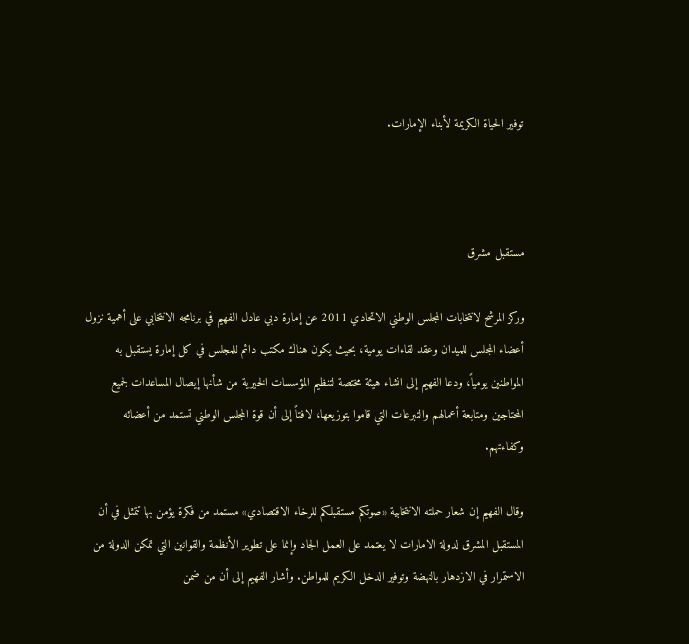توفير الحياة الكريمة لأبناء الإمارات.



مستقبل مشرق

وركز المرشح لانتخابات المجلس الوطني الاتحادي 2011 عن إمارة دبي عادل الفهيم في برنامجه الانتخابي على أهمية نزول أعضاء المجلس للميدان وعقد لقاءات يومية، بحيث يكون هناك مكتب دائم للمجلس في كل إمارة يستقبل به المواطنين يومياً، ودعا الفهيم إلى انشاء هيئة مختصة لتنظيم المؤسسات الخيرية من شأنها إيصال المساعدات لجميع المحتاجين ومتابعة أعمالهم والتبرعات التي قاموا بتوزيعها، لافتاً إلى أن قوة المجلس الوطني تستمد من أعضائه وكفاءتهم.

وقال الفهيم إن شعار حملته الانتخابية «صوتكم مستقبلكم للرخاء الاقتصادي» مستمد من فكرة يؤمن بها تتمثل في أن المستقبل المشرق لدولة الامارات لا يعتمد على العمل الجاد وإنما على تطوير الأنظمة والقوانين التي تمكن الدولة من الاستمرار في الازدهار بالنهضة وتوفير الدخل الكريم للمواطن. وأشار الفهيم إلى أن من ضمن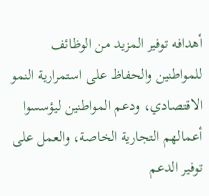أهدافه توفير المزيد من الوظائف للمواطنين والحفاظ على استمرارية النمو الاقتصادي، ودعم المواطنين ليؤسسوا أعمالهم التجارية الخاصة، والعمل على توفير الدعم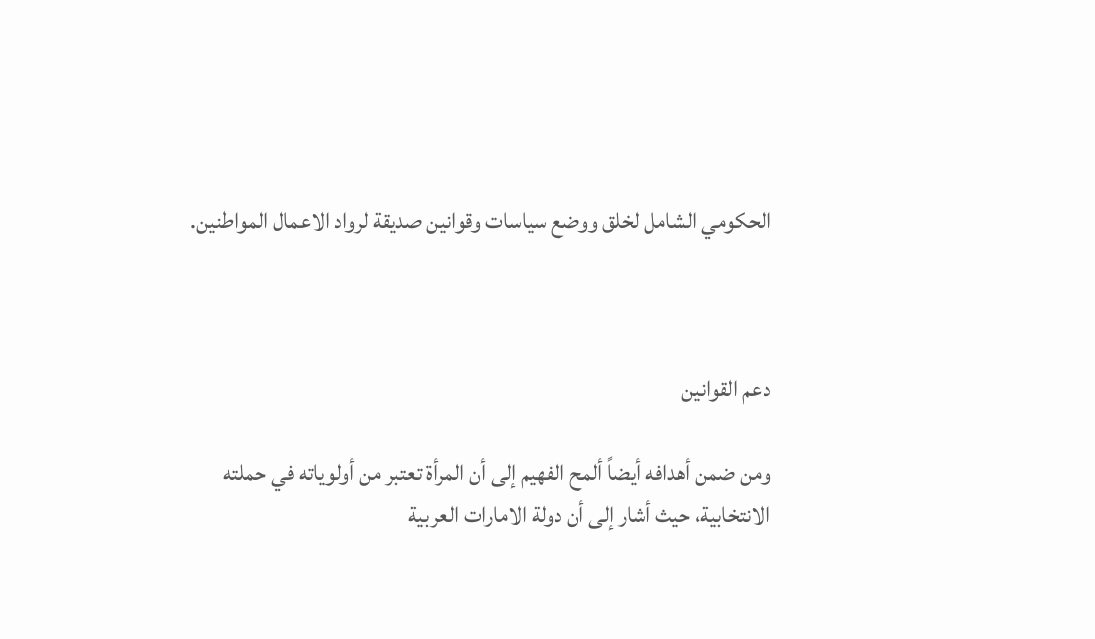الحكومي الشامل لخلق ووضع سياسات وقوانين صديقة لرواد الاعمال المواطنين.



دعم القوانين

ومن ضمن أهدافه أيضاً ألمح الفهيم إلى أن المرأة تعتبر من أولوياته في حملته الانتخابية، حيث أشار إلى أن دولة الامارات العربية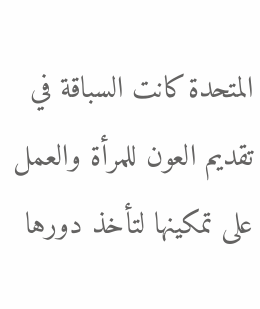المتحدة كانت السباقة في تقديم العون للمرأة والعمل على تمكينها لتأخذ دورها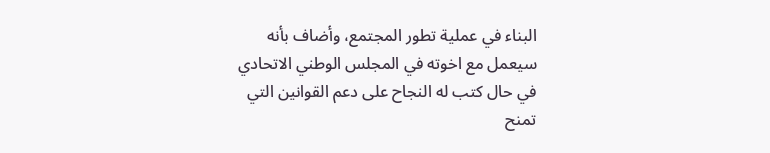البناء في عملية تطور المجتمع، وأضاف بأنه سيعمل مع اخوته في المجلس الوطني الاتحادي في حال كتب له النجاح على دعم القوانين التي تمنح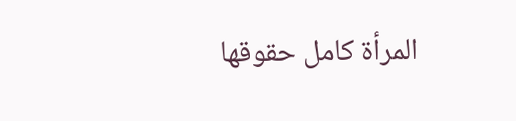المرأة كامل حقوقها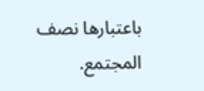باعتبارها نصف المجتمع.